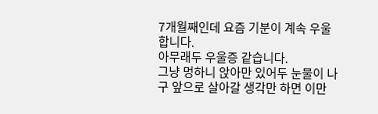7개월째인데 요즘 기분이 계속 우울합니다.
아무래두 우울증 같습니다.
그냥 멍하니 앉아만 있어두 눈물이 나구 앞으로 살아갈 생각만 하면 이만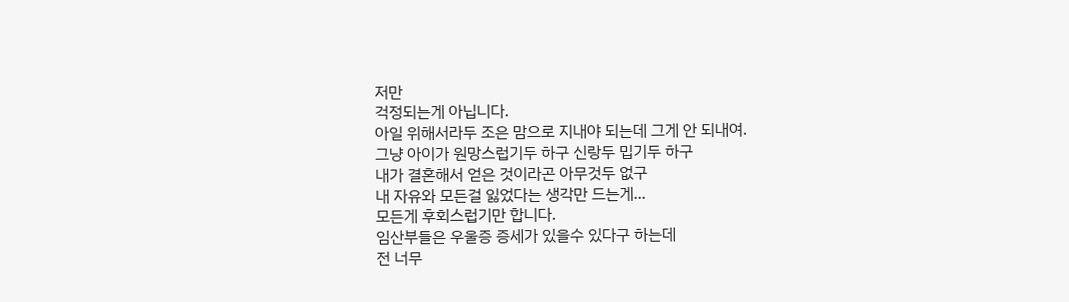저만
걱정되는게 아닙니다.
아일 위해서라두 조은 맘으로 지내야 되는데 그게 안 되내여.
그냥 아이가 원망스럽기두 하구 신랑두 밉기두 하구
내가 결혼해서 얻은 것이라곤 아무것두 없구
내 자유와 모든걸 잃었다는 생각만 드는게...
모든게 후회스럽기만 합니다.
임산부들은 우울증 증세가 있을수 있다구 하는데
전 너무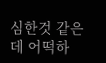심한것 같은데 어떡하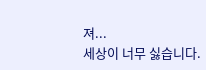져...
세상이 너무 싫습니다.